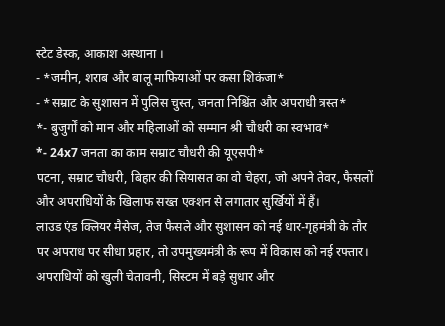स्टेट डेस्क, आकाश अस्थाना ।
- *जमीन, शराब और बालू माफियाओं पर कसा शिकंजा*
- *सम्राट के सुशासन में पुलिस चुस्त, जनता निश्चिंत और अपराधी त्रस्त*
*- बुजुर्गों को मान और महिलाओं को सम्मान श्री चौधरी का स्वभाव*
*- 24x7 जनता का काम सम्राट चौधरी की यूएसपी*
पटना, सम्राट चौधरी, बिहार की सियासत का वो चेहरा, जो अपने तेवर, फैसलों और अपराधियों के खिलाफ सख्त एक्शन से लगातार सुर्खियों में हैं।
लाउड एंड क्लियर मैसेज, तेज फैसले और सुशासन को नई धार-गृहमंत्री के तौर पर अपराध पर सीधा प्रहार, तो उपमुख्यमंत्री के रूप में विकास को नई रफ्तार। अपराधियों को खुली चेतावनी, सिस्टम में बड़े सुधार और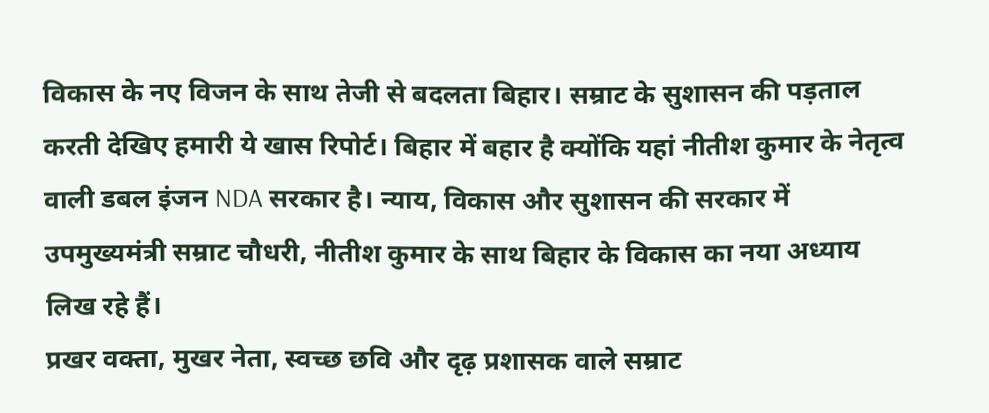विकास के नए विजन के साथ तेजी से बदलता बिहार। सम्राट के सुशासन की पड़ताल करती देखिए हमारी ये खास रिपोर्ट। बिहार में बहार है क्योंकि यहां नीतीश कुमार के नेतृत्व वाली डबल इंजन NDA सरकार है। न्याय, विकास और सुशासन की सरकार में उपमुख्यमंत्री सम्राट चौधरी, नीतीश कुमार के साथ बिहार के विकास का नया अध्याय लिख रहे हैं।
प्रखर वक्ता, मुखर नेता, स्वच्छ छवि और दृढ़ प्रशासक वाले सम्राट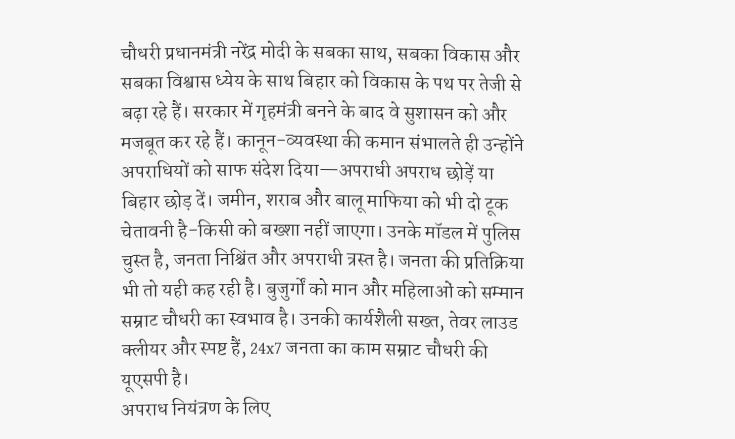चौधरी प्रधानमंत्री नरेंद्र मोदी के सबका साथ, सबका विकास और सबका विश्वास ध्येय के साथ बिहार को विकास के पथ पर तेजी से बढ़ा रहे हैं। सरकार में गृहमंत्री बनने के बाद वे सुशासन को और मजबूत कर रहे हैं। कानून-व्यवस्था की कमान संभालते ही उन्होंने अपराधियों को साफ संदेश दिया—अपराधी अपराध छोड़ें या बिहार छोड़ दें। जमीन, शराब और बालू माफिया को भी दो टूक चेतावनी है-किसी को बख्शा नहीं जाएगा। उनके मॉडल में पुलिस चुस्त है, जनता निश्चिंत और अपराधी त्रस्त है। जनता की प्रतिक्रिया भी तो यही कह रही है। बुजुर्गों को मान और महिलाओं को सम्मान सम्राट चौधरी का स्वभाव है। उनकी कार्यशैली सख्त, तेवर लाउड क्लीयर और स्पष्ट हैं, 24x7 जनता का काम सम्राट चौधरी की यूएसपी है।
अपराध नियंत्रण के लिए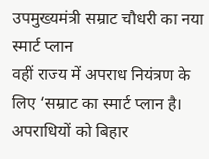उपमुख्यमंत्री सम्राट चौधरी का नया स्मार्ट प्लान
वहीं राज्य में अपराध नियंत्रण के लिए ‘सम्राट का स्मार्ट प्लान है। अपराधियों को बिहार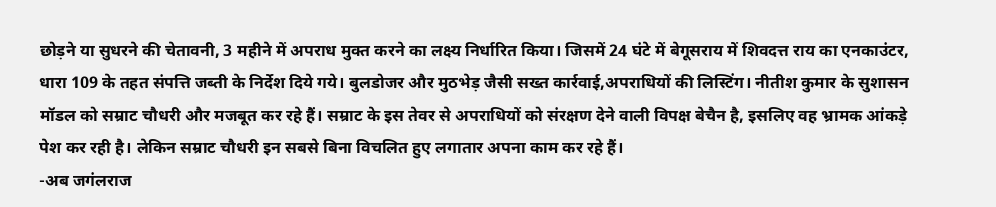छोड़ने या सुधरने की चेतावनी, 3 महीने में अपराध मुक्त करने का लक्ष्य निर्धारित किया। जिसमें 24 घंटे में बेगूसराय में शिवदत्त राय का एनकाउंटर, धारा 109 के तहत संपत्ति जब्ती के निर्देश दिये गये। बुलडोजर और मुठभेड़ जैसी सख्त कार्रवाई,अपराधियों की लिस्टिंग। नीतीश कुमार के सुशासन मॉडल को सम्राट चौधरी और मजबूत कर रहे हैं। सम्राट के इस तेवर से अपराधियों को संरक्षण देने वाली विपक्ष बेचैन है, इसलिए वह भ्रामक आंकड़े पेश कर रही है। लेकिन सम्राट चौधरी इन सबसे बिना विचलित हुए लगातार अपना काम कर रहे हैं।
-अब जगंलराज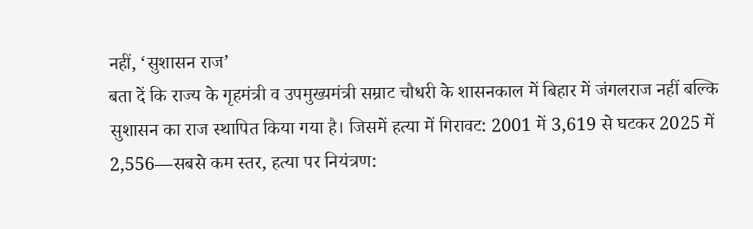नहीं, ‘सुशासन राज’
बता दें कि राज्य के गृहमंत्री व उपमुख्यमंत्री सम्राट चौधरी के शासनकाल में बिहार में जंगलराज नहीं बल्कि सुशासन का राज स्थापित किया गया है। जिसमें हत्या में गिरावट: 2001 में 3,619 से घटकर 2025 में 2,556—सबसे कम स्तर, हत्या पर नियंत्रण: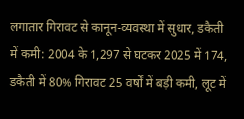लगातार गिरावट से कानून-व्यवस्था में सुधार, डकैती में कमी: 2004 के 1,297 से घटकर 2025 में 174, डकैती में 80% गिरावट 25 वर्षों में बड़ी कमी, लूट में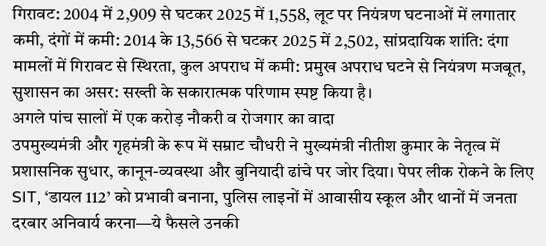गिरावट: 2004 में 2,909 से घटकर 2025 में 1,558, लूट पर नियंत्रण घटनाओं में लगातार कमी, दंगों में कमी: 2014 के 13,566 से घटकर 2025 में 2,502, सांप्रदायिक शांति: दंगा मामलों में गिरावट से स्थिरता, कुल अपराध में कमी: प्रमुख अपराध घटने से नियंत्रण मजबूत, सुशासन का असर: सख्ती के सकारात्मक परिणाम स्पष्ट किया है।
अगले पांच सालों में एक करोड़ नौकरी व रोजगार का वादा
उपमुख्यमंत्री और गृहमंत्री के रूप में सम्राट चौधरी ने मुख्यमंत्री नीतीश कुमार के नेतृत्व में प्रशासनिक सुधार, कानून-व्यवस्था और बुनियादी ढांचे पर जोर दिया। पेपर लीक रोकने के लिए SIT, ‘डायल 112’ को प्रभावी बनाना, पुलिस लाइनों में आवासीय स्कूल और थानों में जनता दरबार अनिवार्य करना—ये फैसले उनकी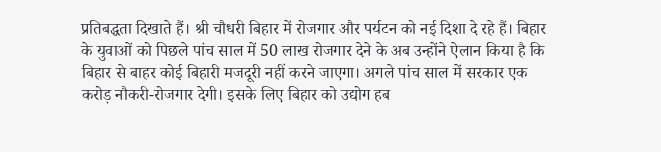प्रतिबद्धता दिखाते हैं। श्री चौधरी बिहार में रोजगार और पर्यटन को नई दिशा दे रहे हैं। बिहार के युवाओं को पिछले पांच साल में 50 लाख रोजगार देने के अब उन्होंने ऐलान किया है कि बिहार से बाहर कोई बिहारी मजदूरी नहीं करने जाएगा। अगले पांच साल में सरकार एक करोड़ नौकरी-रोजगार देगी। इसके लिए बिहार को उद्योग हब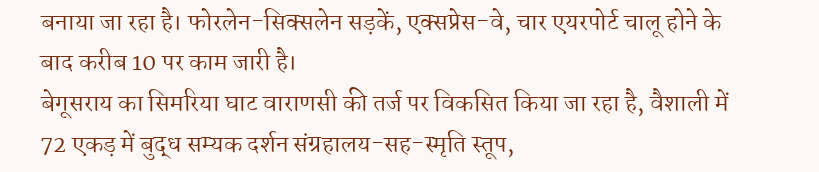बनाया जा रहा है। फोरलेन-सिक्सलेन सड़कें, एक्सप्रेस-वे, चार एयरपोर्ट चालू होने के बाद करीब 10 पर काम जारी है।
बेगूसराय का सिमरिया घाट वाराणसी की तर्ज पर विकसित किया जा रहा है, वैशाली में 72 एकड़ में बुद्ध सम्यक दर्शन संग्रहालय-सह-स्मृति स्तूप,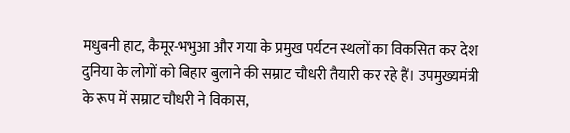मधुबनी हाट, कैमूर-भभुआ और गया के प्रमुख पर्यटन स्थलों का विकसित कर देश दुनिया के लोगों को बिहार बुलाने की सम्राट चौधरी तैयारी कर रहे हैं। उपमुख्यमंत्री के रूप में सम्राट चौधरी ने विकास,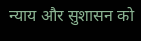न्याय और सुशासन को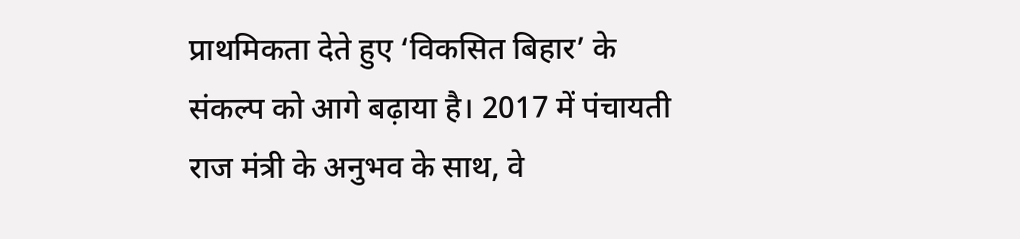प्राथमिकता देते हुए ‘विकसित बिहार’ के संकल्प को आगे बढ़ाया है। 2017 में पंचायती राज मंत्री के अनुभव के साथ, वे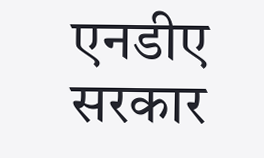एनडीए सरकार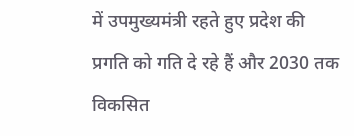में उपमुख्यमंत्री रहते हुए प्रदेश की प्रगति को गति दे रहे हैं और 2030 तक विकसित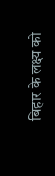बिहार के लक्ष्य को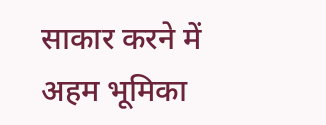साकार करने में अहम भूमिका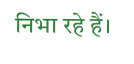निभा रहे हैं।